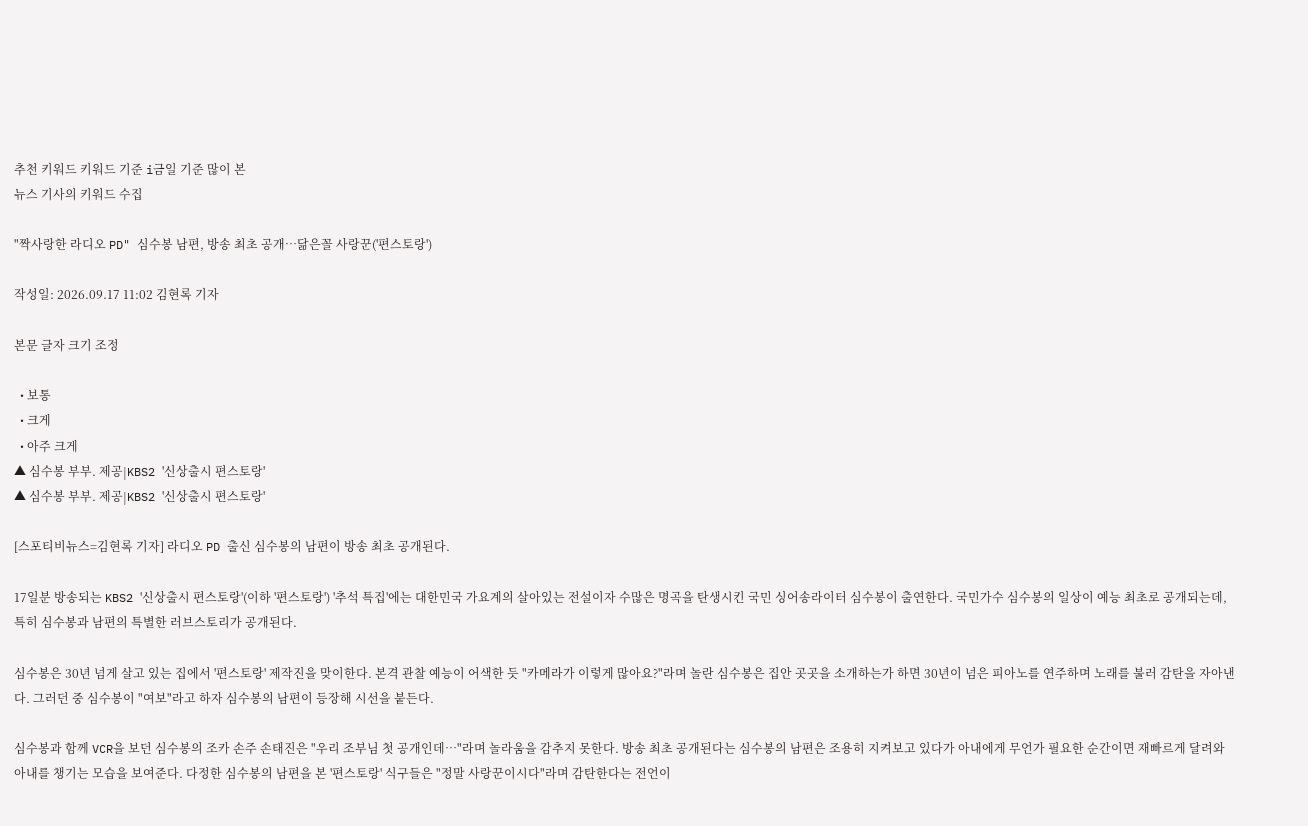추천 키워드 키워드 기준 i금일 기준 많이 본
뉴스 기사의 키워드 수집

"짝사랑한 라디오 PD" 심수봉 남편, 방송 최초 공개…닮은꼴 사랑꾼('편스토랑')

작성일: 2026.09.17 11:02 김현록 기자

본문 글자 크기 조정

  • 보통
  • 크게
  • 아주 크게
▲ 심수봉 부부. 제공|KBS2 '신상출시 편스토랑'
▲ 심수봉 부부. 제공|KBS2 '신상출시 편스토랑'

[스포티비뉴스=김현록 기자] 라디오 PD 출신 심수봉의 남편이 방송 최초 공개된다.

17일분 방송되는 KBS2 '신상출시 편스토랑'(이하 '편스토랑') '추석 특집'에는 대한민국 가요계의 살아있는 전설이자 수많은 명곡을 탄생시킨 국민 싱어송라이터 심수봉이 출연한다. 국민가수 심수봉의 일상이 예능 최초로 공개되는데, 특히 심수봉과 남편의 특별한 러브스토리가 공개된다.

심수봉은 30년 넘게 살고 있는 집에서 '편스토랑' 제작진을 맞이한다. 본격 관찰 예능이 어색한 듯 "카메라가 이렇게 많아요?"라며 놀란 심수봉은 집안 곳곳을 소개하는가 하면 30년이 넘은 피아노를 연주하며 노래를 불러 감탄을 자아낸다. 그러던 중 심수봉이 "여보"라고 하자 심수봉의 남편이 등장해 시선을 붙든다.

심수봉과 함께 VCR을 보던 심수봉의 조카 손주 손태진은 "우리 조부님 첫 공개인데…"라며 놀라움을 감추지 못한다. 방송 최초 공개된다는 심수봉의 남편은 조용히 지켜보고 있다가 아내에게 무언가 필요한 순간이면 재빠르게 달려와 아내를 챙기는 모습을 보여준다. 다정한 심수봉의 남편을 본 '편스토랑' 식구들은 "정말 사랑꾼이시다"라며 감탄한다는 전언이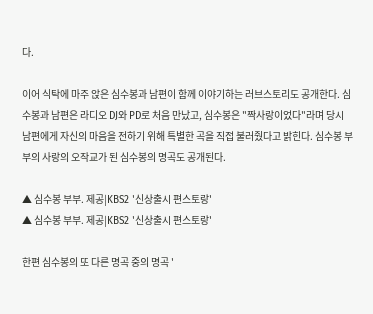다.

이어 식탁에 마주 앉은 심수봉과 남편이 함께 이야기하는 러브스토리도 공개한다. 심수봉과 남편은 라디오 DJ와 PD로 처음 만났고, 심수봉은 "짝사랑이었다"라며 당시 남편에게 자신의 마음을 전하기 위해 특별한 곡을 직접 불러줬다고 밝힌다. 심수봉 부부의 사랑의 오작교가 된 심수봉의 명곡도 공개된다.

▲ 심수봉 부부. 제공|KBS2 '신상출시 편스토랑'
▲ 심수봉 부부. 제공|KBS2 '신상출시 편스토랑'

한편 심수봉의 또 다른 명곡 중의 명곡 '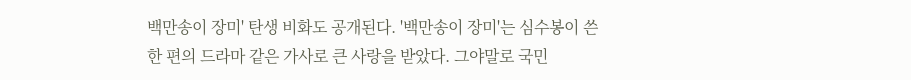백만송이 장미' 탄생 비화도 공개된다. '백만송이 장미'는 심수봉이 쓴 한 편의 드라마 같은 가사로 큰 사랑을 받았다. 그야말로 국민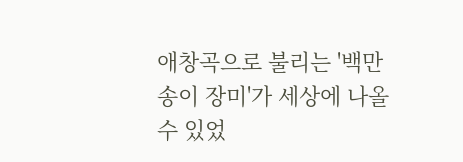애창곡으로 불리는 '백만송이 장미'가 세상에 나올 수 있었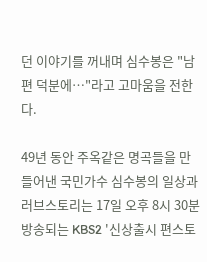던 이야기를 꺼내며 심수봉은 "남편 덕분에…"라고 고마움을 전한다.

49년 동안 주옥같은 명곡들을 만들어낸 국민가수 심수봉의 일상과 러브스토리는 17일 오후 8시 30분 방송되는 KBS2 '신상출시 편스토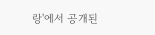랑'에서 공개된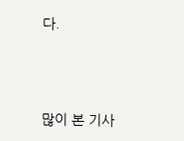다.





많이 본 기사